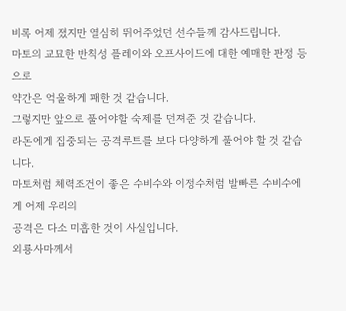비록 어제 졌지만 열심히 뛰어주었던 선수들께 감사드립니다.
마토의 교묘한 반칙성 플레이와 오프사이드에 대한 예매한 판정 등으로
약간은 억울하게 패한 것 같습니다.
그렇지만 앞으로 풀어야할 숙제를 던져준 것 같습니다.
라돈에게 집중되는 공격루트를 보다 다양하게 풀어야 할 것 같습니다.
마토처럼 체력조건이 좋은 수비수와 이정수처럼 발빠른 수비수에게 어제 우리의
공격은 다소 미흡한 것이 사실입니다.
외룡사마께서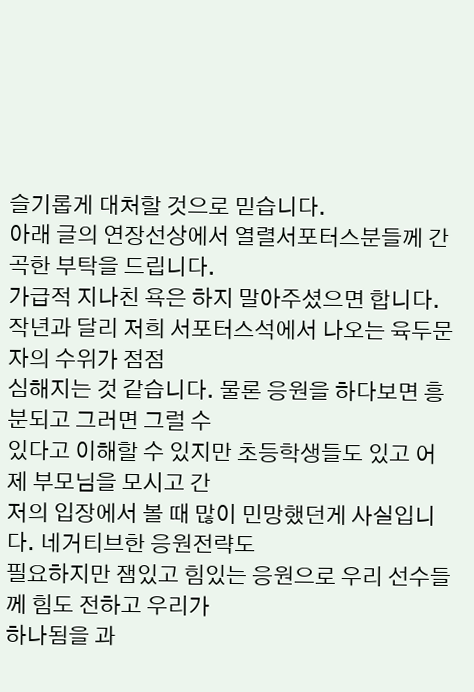슬기롭게 대처할 것으로 믿습니다.
아래 글의 연장선상에서 열렬서포터스분들께 간곡한 부탁을 드립니다.
가급적 지나친 욕은 하지 말아주셨으면 합니다.
작년과 달리 저희 서포터스석에서 나오는 육두문자의 수위가 점점
심해지는 것 같습니다. 물론 응원을 하다보면 흥분되고 그러면 그럴 수
있다고 이해할 수 있지만 초등학생들도 있고 어제 부모님을 모시고 간
저의 입장에서 볼 때 많이 민망했던게 사실입니다. 네거티브한 응원전략도
필요하지만 잼있고 힘있는 응원으로 우리 선수들께 힘도 전하고 우리가
하나됨을 과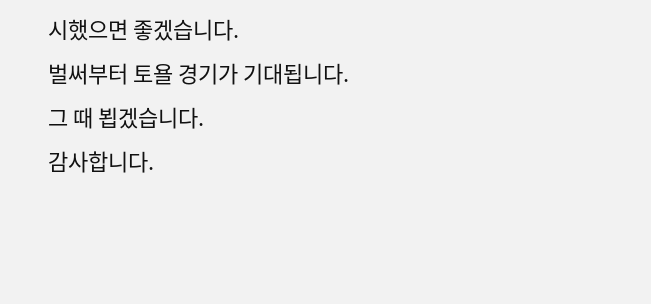시했으면 좋겠습니다.
벌써부터 토욜 경기가 기대됩니다. 그 때 뵙겠습니다.
감사합니다.